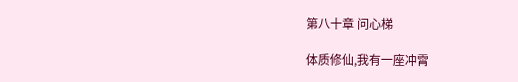第八十章 问心梯

体质修仙,我有一座冲霄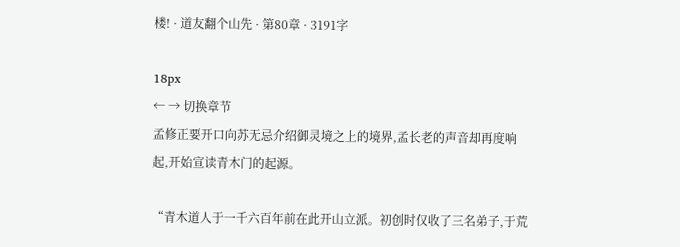楼! · 道友翻个山先 · 第80章 · 3191字

18px
← → 切换章节
孟修正要开口向苏无忌介绍御灵境之上的境界,孟长老的声音却再度响起,开始宣读青木门的起源。

“青木道人于一千六百年前在此开山立派。初创时仅收了三名弟子,于荒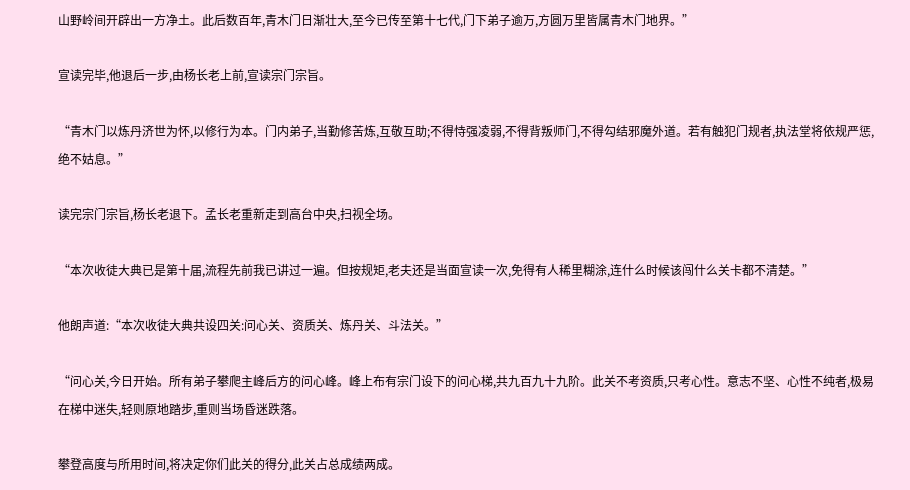山野岭间开辟出一方净土。此后数百年,青木门日渐壮大,至今已传至第十七代,门下弟子逾万,方圆万里皆属青木门地界。”

宣读完毕,他退后一步,由杨长老上前,宣读宗门宗旨。

“青木门以炼丹济世为怀,以修行为本。门内弟子,当勤修苦炼,互敬互助;不得恃强凌弱,不得背叛师门,不得勾结邪魔外道。若有触犯门规者,执法堂将依规严惩,绝不姑息。”

读完宗门宗旨,杨长老退下。孟长老重新走到高台中央,扫视全场。

“本次收徒大典已是第十届,流程先前我已讲过一遍。但按规矩,老夫还是当面宣读一次,免得有人稀里糊涂,连什么时候该闯什么关卡都不清楚。”

他朗声道:“本次收徒大典共设四关:问心关、资质关、炼丹关、斗法关。”

“问心关,今日开始。所有弟子攀爬主峰后方的问心峰。峰上布有宗门设下的问心梯,共九百九十九阶。此关不考资质,只考心性。意志不坚、心性不纯者,极易在梯中迷失,轻则原地踏步,重则当场昏迷跌落。

攀登高度与所用时间,将决定你们此关的得分,此关占总成绩两成。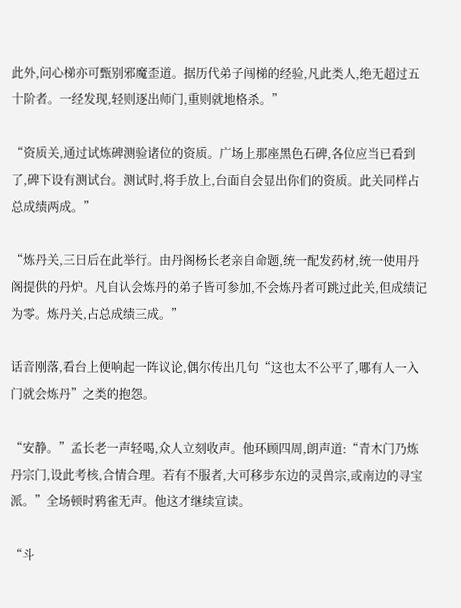此外,问心梯亦可甄别邪魔歪道。据历代弟子闯梯的经验,凡此类人,绝无超过五十阶者。一经发现,轻则逐出师门,重则就地格杀。”

“资质关,通过试炼碑测验诸位的资质。广场上那座黑色石碑,各位应当已看到了,碑下设有测试台。测试时,将手放上,台面自会显出你们的资质。此关同样占总成绩两成。”

“炼丹关,三日后在此举行。由丹阁杨长老亲自命题,统一配发药材,统一使用丹阁提供的丹炉。凡自认会炼丹的弟子皆可参加,不会炼丹者可跳过此关,但成绩记为零。炼丹关,占总成绩三成。”

话音刚落,看台上便响起一阵议论,偶尔传出几句“这也太不公平了,哪有人一入门就会炼丹”之类的抱怨。

“安静。”孟长老一声轻喝,众人立刻收声。他环顾四周,朗声道:“青木门乃炼丹宗门,设此考核,合情合理。若有不服者,大可移步东边的灵兽宗,或南边的寻宝派。”全场顿时鸦雀无声。他这才继续宣读。

“斗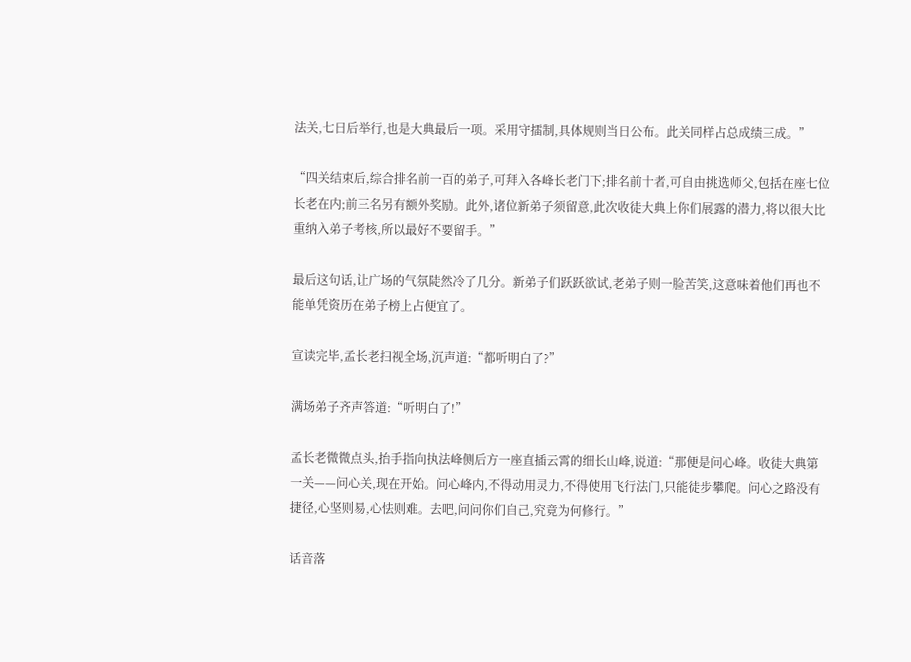法关,七日后举行,也是大典最后一项。采用守擂制,具体规则当日公布。此关同样占总成绩三成。”

“四关结束后,综合排名前一百的弟子,可拜入各峰长老门下;排名前十者,可自由挑选师父,包括在座七位长老在内;前三名另有额外奖励。此外,诸位新弟子须留意,此次收徒大典上你们展露的潜力,将以很大比重纳入弟子考核,所以最好不要留手。”

最后这句话,让广场的气氛陡然冷了几分。新弟子们跃跃欲试,老弟子则一脸苦笑,这意味着他们再也不能单凭资历在弟子榜上占便宜了。

宣读完毕,孟长老扫视全场,沉声道:“都听明白了?”

满场弟子齐声答道:“听明白了!”

孟长老微微点头,抬手指向执法峰侧后方一座直插云霄的细长山峰,说道:“那便是问心峰。收徒大典第一关——问心关,现在开始。问心峰内,不得动用灵力,不得使用飞行法门,只能徒步攀爬。问心之路没有捷径,心坚则易,心怯则难。去吧,问问你们自己,究竟为何修行。”

话音落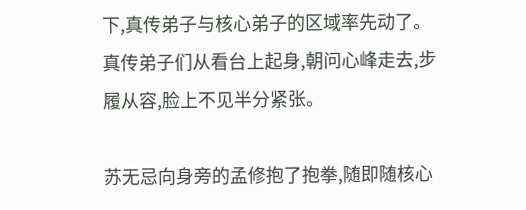下,真传弟子与核心弟子的区域率先动了。真传弟子们从看台上起身,朝问心峰走去,步履从容,脸上不见半分紧张。

苏无忌向身旁的孟修抱了抱拳,随即随核心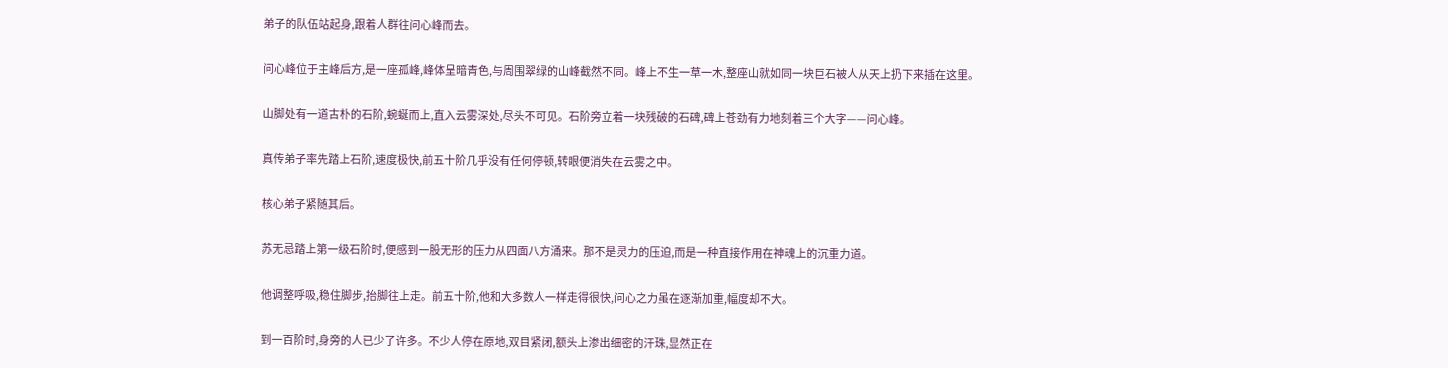弟子的队伍站起身,跟着人群往问心峰而去。

问心峰位于主峰后方,是一座孤峰,峰体呈暗青色,与周围翠绿的山峰截然不同。峰上不生一草一木,整座山就如同一块巨石被人从天上扔下来插在这里。

山脚处有一道古朴的石阶,蜿蜒而上,直入云雾深处,尽头不可见。石阶旁立着一块残破的石碑,碑上苍劲有力地刻着三个大字——问心峰。

真传弟子率先踏上石阶,速度极快,前五十阶几乎没有任何停顿,转眼便消失在云雾之中。

核心弟子紧随其后。

苏无忌踏上第一级石阶时,便感到一股无形的压力从四面八方涌来。那不是灵力的压迫,而是一种直接作用在神魂上的沉重力道。

他调整呼吸,稳住脚步,抬脚往上走。前五十阶,他和大多数人一样走得很快,问心之力虽在逐渐加重,幅度却不大。

到一百阶时,身旁的人已少了许多。不少人停在原地,双目紧闭,额头上渗出细密的汗珠,显然正在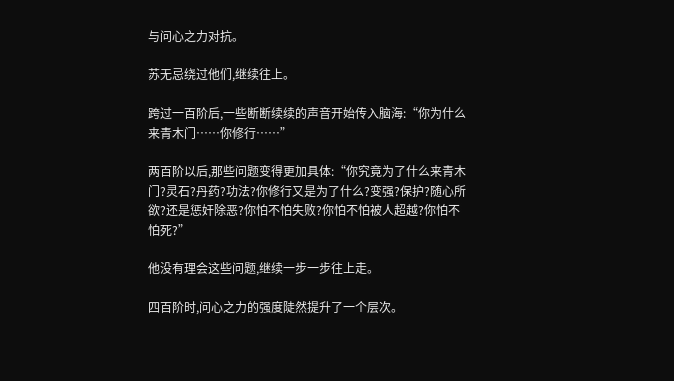与问心之力对抗。

苏无忌绕过他们,继续往上。

跨过一百阶后,一些断断续续的声音开始传入脑海:“你为什么来青木门……你修行……”

两百阶以后,那些问题变得更加具体:“你究竟为了什么来青木门?灵石?丹药?功法?你修行又是为了什么?变强?保护?随心所欲?还是惩奸除恶?你怕不怕失败?你怕不怕被人超越?你怕不怕死?”

他没有理会这些问题,继续一步一步往上走。

四百阶时,问心之力的强度陡然提升了一个层次。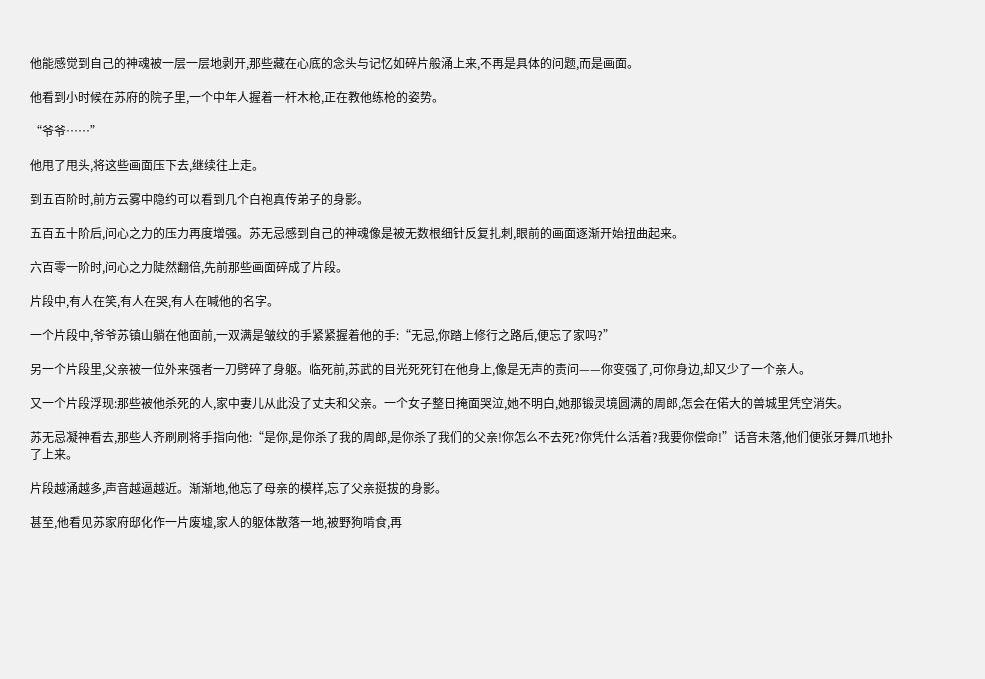他能感觉到自己的神魂被一层一层地剥开,那些藏在心底的念头与记忆如碎片般涌上来,不再是具体的问题,而是画面。

他看到小时候在苏府的院子里,一个中年人握着一杆木枪,正在教他练枪的姿势。

“爷爷……”

他甩了甩头,将这些画面压下去,继续往上走。

到五百阶时,前方云雾中隐约可以看到几个白袍真传弟子的身影。

五百五十阶后,问心之力的压力再度增强。苏无忌感到自己的神魂像是被无数根细针反复扎刺,眼前的画面逐渐开始扭曲起来。

六百零一阶时,问心之力陡然翻倍,先前那些画面碎成了片段。

片段中,有人在笑,有人在哭,有人在喊他的名字。

一个片段中,爷爷苏镇山躺在他面前,一双满是皱纹的手紧紧握着他的手:“无忌,你踏上修行之路后,便忘了家吗?”

另一个片段里,父亲被一位外来强者一刀劈碎了身躯。临死前,苏武的目光死死钉在他身上,像是无声的责问——你变强了,可你身边,却又少了一个亲人。

又一个片段浮现:那些被他杀死的人,家中妻儿从此没了丈夫和父亲。一个女子整日掩面哭泣,她不明白,她那锻灵境圆满的周郎,怎会在偌大的兽城里凭空消失。

苏无忌凝神看去,那些人齐刷刷将手指向他:“是你,是你杀了我的周郎,是你杀了我们的父亲!你怎么不去死?你凭什么活着?我要你偿命!”话音未落,他们便张牙舞爪地扑了上来。

片段越涌越多,声音越逼越近。渐渐地,他忘了母亲的模样,忘了父亲挺拔的身影。

甚至,他看见苏家府邸化作一片废墟,家人的躯体散落一地,被野狗啃食,再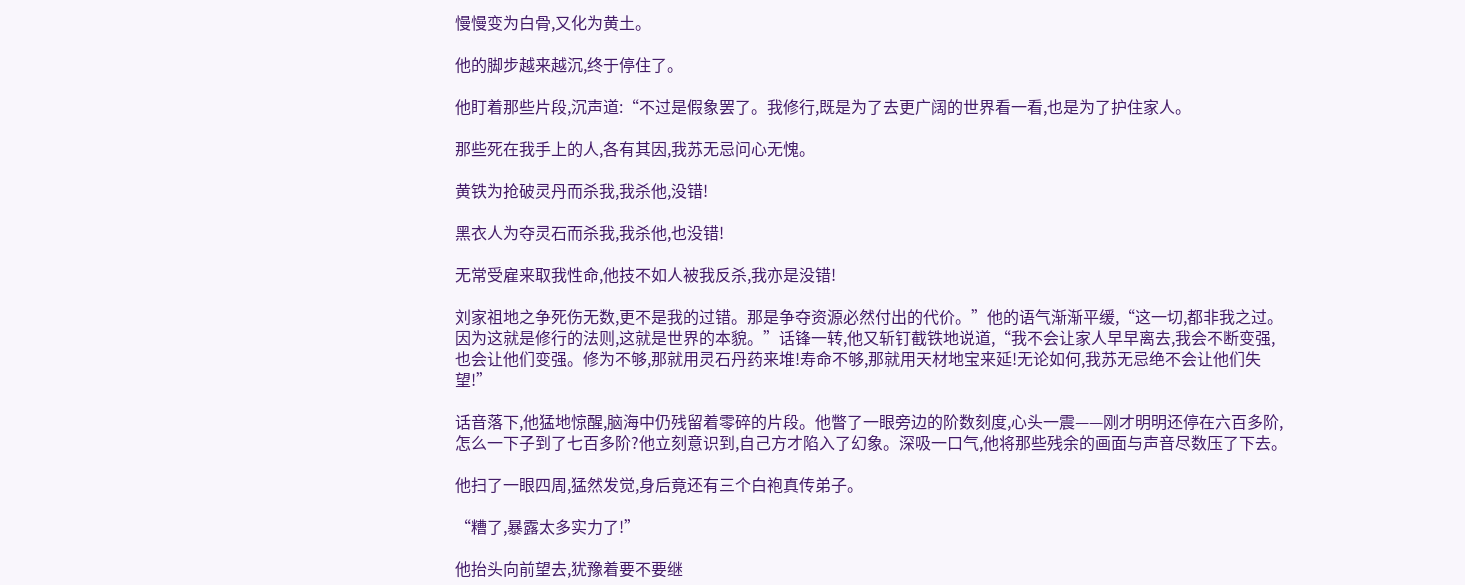慢慢变为白骨,又化为黄土。

他的脚步越来越沉,终于停住了。

他盯着那些片段,沉声道:“不过是假象罢了。我修行,既是为了去更广阔的世界看一看,也是为了护住家人。

那些死在我手上的人,各有其因,我苏无忌问心无愧。

黄铁为抢破灵丹而杀我,我杀他,没错!

黑衣人为夺灵石而杀我,我杀他,也没错!

无常受雇来取我性命,他技不如人被我反杀,我亦是没错!

刘家祖地之争死伤无数,更不是我的过错。那是争夺资源必然付出的代价。”他的语气渐渐平缓,“这一切,都非我之过。因为这就是修行的法则,这就是世界的本貌。”话锋一转,他又斩钉截铁地说道,“我不会让家人早早离去,我会不断变强,也会让他们变强。修为不够,那就用灵石丹药来堆!寿命不够,那就用天材地宝来延!无论如何,我苏无忌绝不会让他们失望!”

话音落下,他猛地惊醒,脑海中仍残留着零碎的片段。他瞥了一眼旁边的阶数刻度,心头一震——刚才明明还停在六百多阶,怎么一下子到了七百多阶?他立刻意识到,自己方才陷入了幻象。深吸一口气,他将那些残余的画面与声音尽数压了下去。

他扫了一眼四周,猛然发觉,身后竟还有三个白袍真传弟子。

“糟了,暴露太多实力了!”

他抬头向前望去,犹豫着要不要继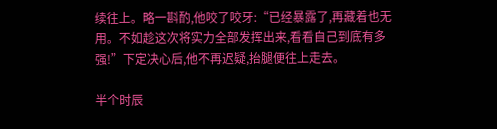续往上。略一斟酌,他咬了咬牙:“已经暴露了,再藏着也无用。不如趁这次将实力全部发挥出来,看看自己到底有多强!”下定决心后,他不再迟疑,抬腿便往上走去。

半个时辰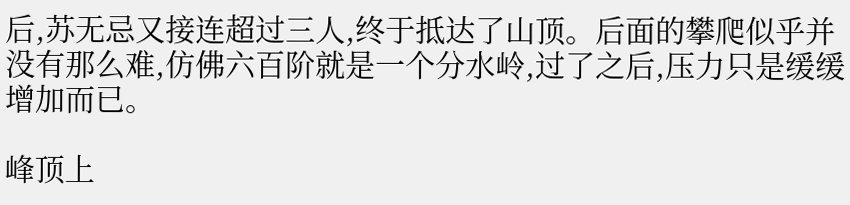后,苏无忌又接连超过三人,终于抵达了山顶。后面的攀爬似乎并没有那么难,仿佛六百阶就是一个分水岭,过了之后,压力只是缓缓增加而已。

峰顶上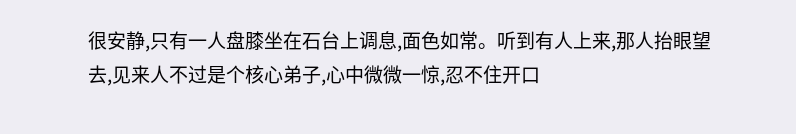很安静,只有一人盘膝坐在石台上调息,面色如常。听到有人上来,那人抬眼望去,见来人不过是个核心弟子,心中微微一惊,忍不住开口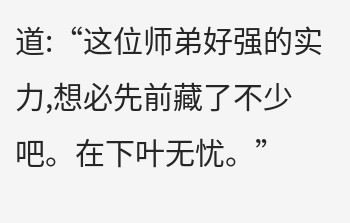道:“这位师弟好强的实力,想必先前藏了不少吧。在下叶无忧。”